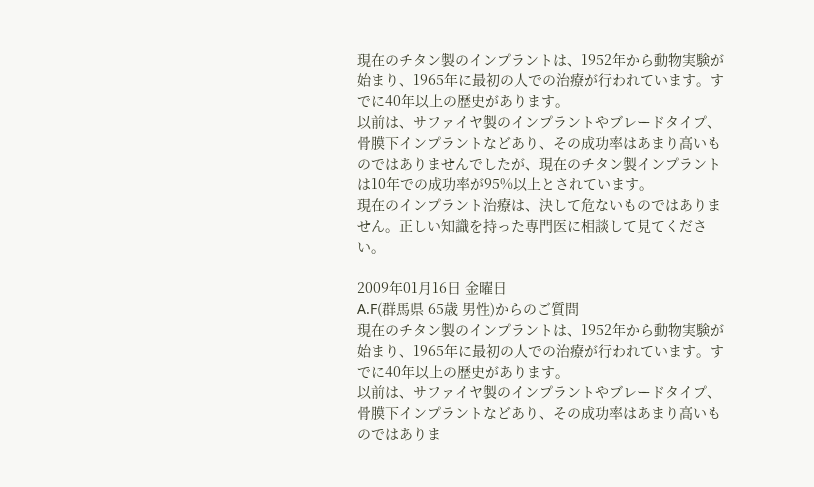現在のチタン製のインプラントは、1952年から動物実験が始まり、1965年に最初の人での治療が行われています。すでに40年以上の歴史があります。
以前は、サファイヤ製のインプラントやブレードタイプ、骨膜下インプラントなどあり、その成功率はあまり高いものではありませんでしたが、現在のチタン製インプラントは10年での成功率が95%以上とされています。
現在のインプラント治療は、決して危ないものではありません。正しい知識を持った専門医に相談して見てください。

2009年01月16日 金曜日
A.F(群馬県 65歳 男性)からのご質問
現在のチタン製のインプラントは、1952年から動物実験が始まり、1965年に最初の人での治療が行われています。すでに40年以上の歴史があります。
以前は、サファイヤ製のインプラントやブレードタイプ、骨膜下インプラントなどあり、その成功率はあまり高いものではありま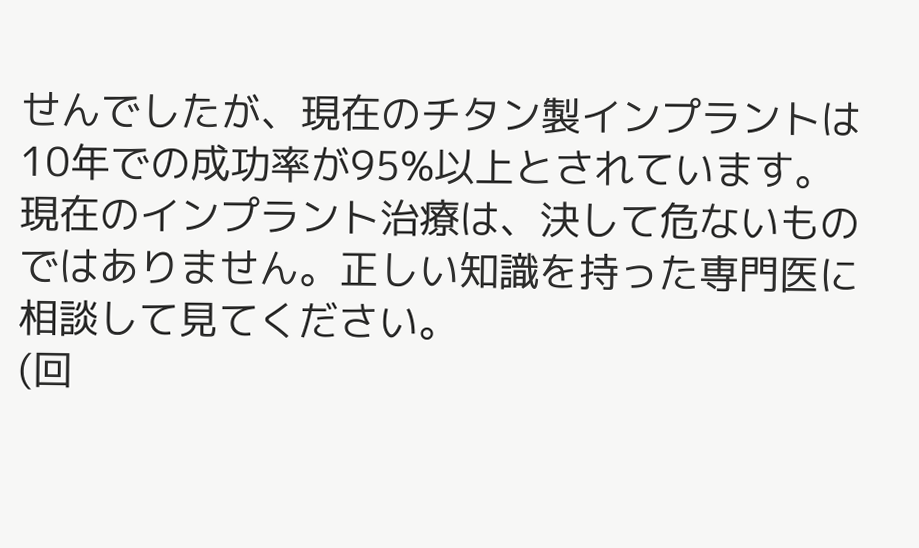せんでしたが、現在のチタン製インプラントは10年での成功率が95%以上とされています。
現在のインプラント治療は、決して危ないものではありません。正しい知識を持った専門医に相談して見てください。
(回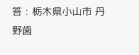答 : 栃木県小山市 丹野歯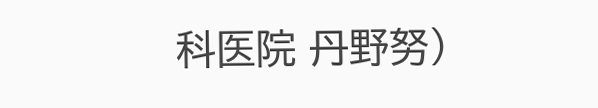科医院 丹野努)